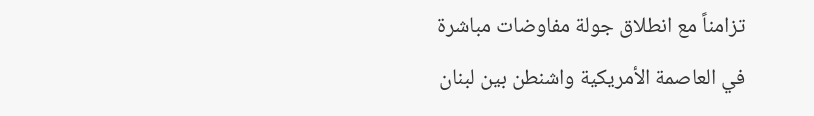تزامناً مع انطلاق جولة مفاوضات مباشرة في العاصمة الأمريكية واشنطن بين لبنان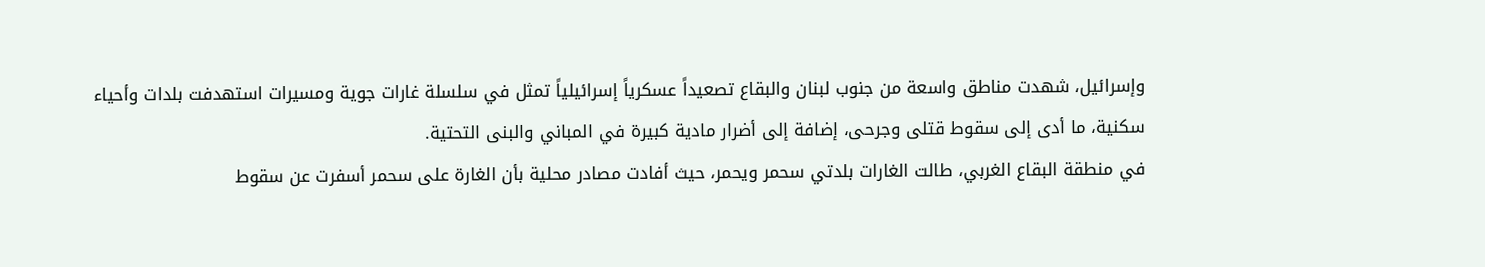وإسرائيل، شهدت مناطق واسعة من جنوب لبنان والبقاع تصعيداً عسكرياً إسرائيلياً تمثل في سلسلة غارات جوية ومسيرات استهدفت بلدات وأحياء سكنية، ما أدى إلى سقوط قتلى وجرحى، إضافة إلى أضرار مادية كبيرة في المباني والبنى التحتية.
في منطقة البقاع الغربي، طالت الغارات بلدتي سحمر ويحمر، حيث أفادت مصادر محلية بأن الغارة على سحمر أسفرت عن سقوط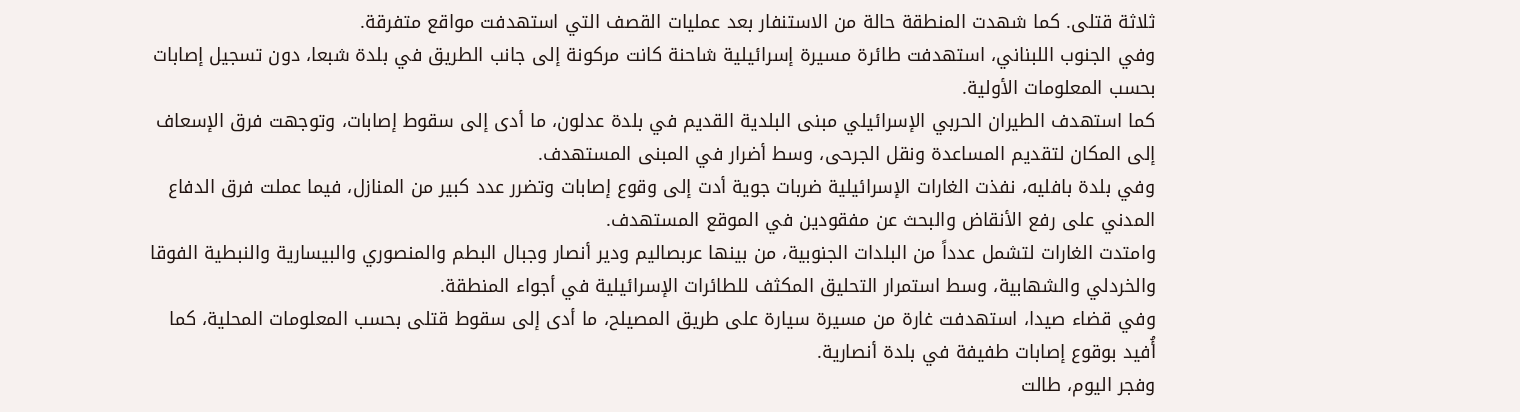ثلاثة قتلى. كما شهدت المنطقة حالة من الاستنفار بعد عمليات القصف التي استهدفت مواقع متفرقة.
وفي الجنوب اللبناني، استهدفت طائرة مسيرة إسرائيلية شاحنة كانت مركونة إلى جانب الطريق في بلدة شبعا، دون تسجيل إصابات بحسب المعلومات الأولية.
كما استهدف الطيران الحربي الإسرائيلي مبنى البلدية القديم في بلدة عدلون، ما أدى إلى سقوط إصابات، وتوجهت فرق الإسعاف إلى المكان لتقديم المساعدة ونقل الجرحى، وسط أضرار في المبنى المستهدف.
وفي بلدة بافليه، نفذت الغارات الإسرائيلية ضربات جوية أدت إلى وقوع إصابات وتضرر عدد كبير من المنازل، فيما عملت فرق الدفاع المدني على رفع الأنقاض والبحث عن مفقودين في الموقع المستهدف.
وامتدت الغارات لتشمل عدداً من البلدات الجنوبية، من بينها عربصاليم ودير أنصار وجبال البطم والمنصوري والبيسارية والنبطية الفوقا والخردلي والشهابية، وسط استمرار التحليق المكثف للطائرات الإسرائيلية في أجواء المنطقة.
وفي قضاء صيدا، استهدفت غارة من مسيرة سيارة على طريق المصيلح، ما أدى إلى سقوط قتلى بحسب المعلومات المحلية، كما أُفيد بوقوع إصابات طفيفة في بلدة أنصارية.
وفجر اليوم، طالت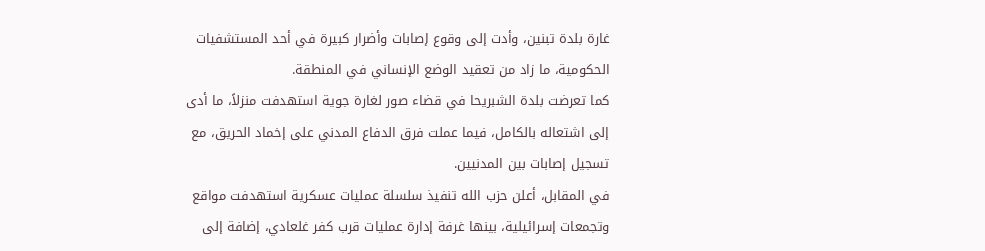غارة بلدة تبنين، وأدت إلى وقوع إصابات وأضرار كبيرة في أحد المستشفيات الحكومية، ما زاد من تعقيد الوضع الإنساني في المنطقة.
كما تعرضت بلدة الشبريحا في قضاء صور لغارة جوية استهدفت منزلاً، ما أدى إلى اشتعاله بالكامل، فيما عملت فرق الدفاع المدني على إخماد الحريق، مع تسجيل إصابات بين المدنيين.
في المقابل، أعلن حزب الله تنفيذ سلسلة عمليات عسكرية استهدفت مواقع وتجمعات إسرائيلية، بينها غرفة إدارة عمليات قرب كفر غلعادي، إضافة إلى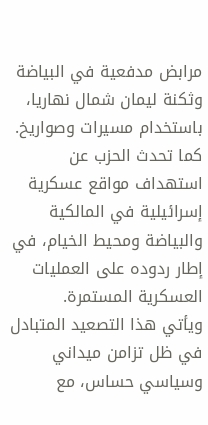مرابض مدفعية في البياضة وثكنة ليمان شمال نهاريا، باستخدام مسيرات وصواريخ.
كما تحدث الحزب عن استهداف مواقع عسكرية إسرائيلية في المالكية والبياضة ومحيط الخيام، في إطار ردوده على العمليات العسكرية المستمرة.
ويأتي هذا التصعيد المتبادل في ظل تزامن ميداني وسياسي حساس، مع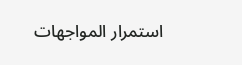استمرار المواجهات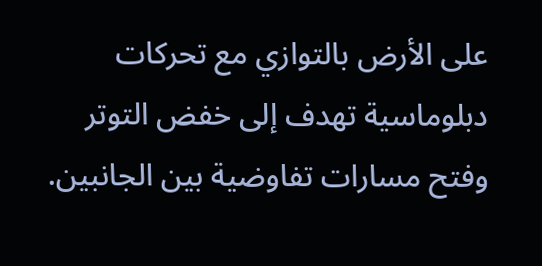على الأرض بالتوازي مع تحركات دبلوماسية تهدف إلى خفض التوتر وفتح مسارات تفاوضية بين الجانبين.